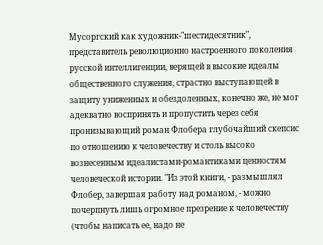Мусоргский как художник-"шестидесятник", представитель революционно настроенного поколения русской интеллигенции, верящей в высокие идеалы общественного служения, страстно выступающей в защиту униженных и обездоленных, конечно же, не мог адекватно воспринять и пропустить через себя пронизывающий роман Флобера глубочайший скепсис по отношению к человечеству и столь высоко вознесенным идеалистами-романтиками ценностям человеческой истории. "Из этой книги, - размышлял Флобер, завершая работу над романом, - можно почерпнуть лишь огромное презрение к человечеству (чтобы написать ее, надо не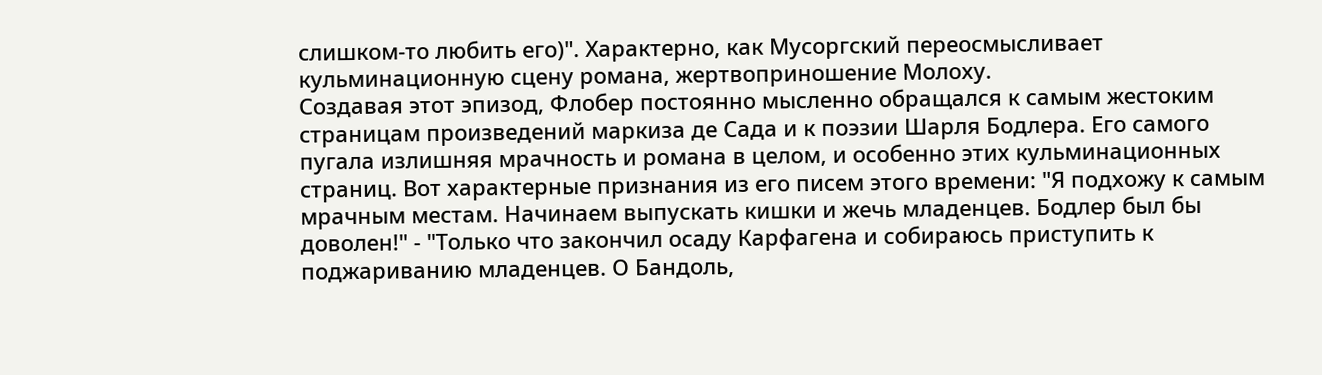слишком-то любить его)". Характерно, как Мусоргский переосмысливает кульминационную сцену романа, жертвоприношение Молоху.
Создавая этот эпизод, Флобер постоянно мысленно обращался к самым жестоким страницам произведений маркиза де Сада и к поэзии Шарля Бодлера. Его самого пугала излишняя мрачность и романа в целом, и особенно этих кульминационных страниц. Вот характерные признания из его писем этого времени: "Я подхожу к самым мрачным местам. Начинаем выпускать кишки и жечь младенцев. Бодлер был бы доволен!" - "Только что закончил осаду Карфагена и собираюсь приступить к поджариванию младенцев. О Бандоль,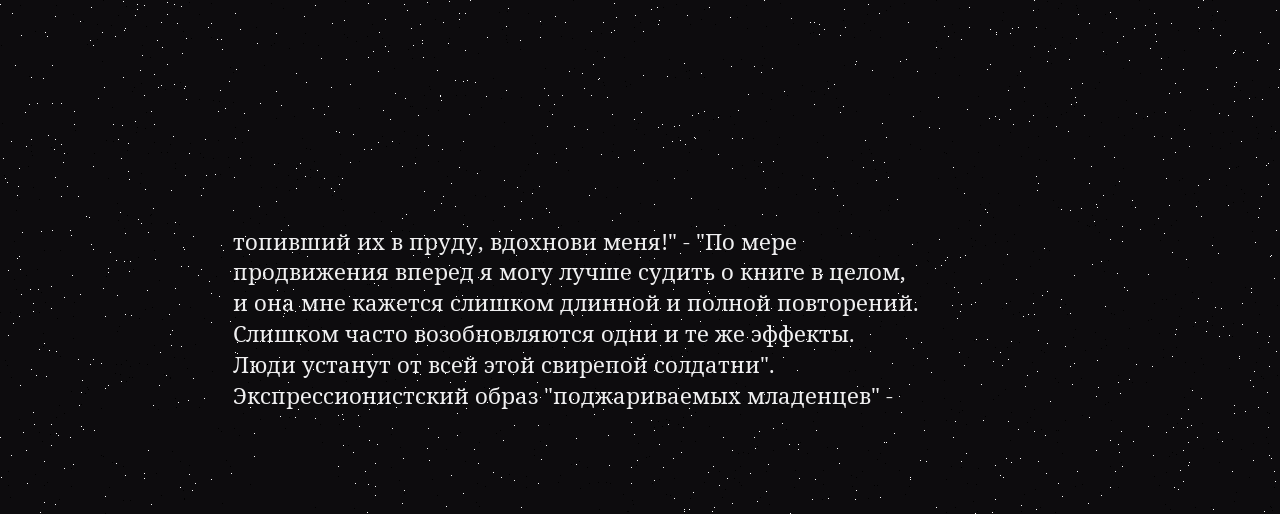топивший их в пруду, вдохнови меня!" - "По мере продвижения вперед я могу лучше судить о книге в целом, и она мне кажется слишком длинной и полной повторений. Слишком часто возобновляются одни и те же эффекты. Люди устанут от всей этой свирепой солдатни".
Экспрессионистский образ "поджариваемых младенцев" -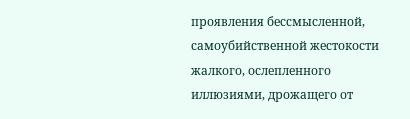проявления бессмысленной, самоубийственной жестокости жалкого, ослепленного иллюзиями, дрожащего от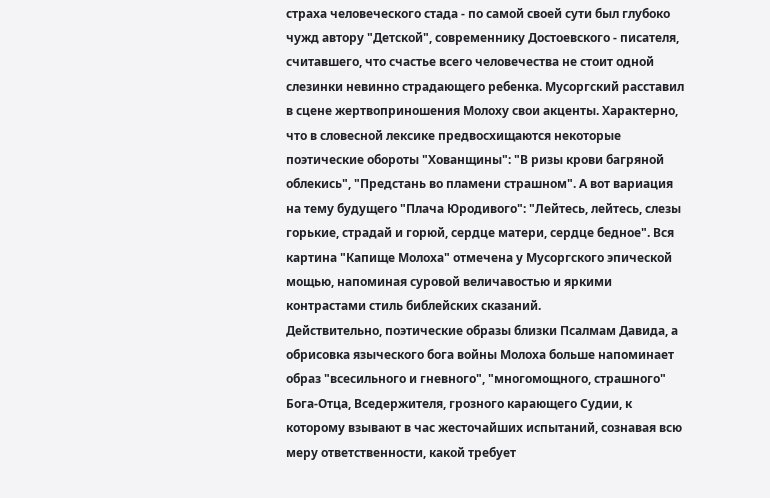страха человеческого стада - по самой своей сути был глубоко чужд автору "Детской", современнику Достоевского - писателя, считавшего, что счастье всего человечества не стоит одной слезинки невинно страдающего ребенка. Мусоргский расставил в сцене жертвоприношения Молоху свои акценты. Характерно, что в словесной лексике предвосхищаются некоторые поэтические обороты "Хованщины": "В ризы крови багряной облекись", "Предстань во пламени страшном". А вот вариация на тему будущего "Плача Юродивого": "Лейтесь, лейтесь, слезы горькие, страдай и горюй, сердце матери, сердце бедное". Вся картина "Капище Молоха" отмечена у Мусоргского эпической мощью, напоминая суровой величавостью и яркими контрастами стиль библейских сказаний.
Действительно, поэтические образы близки Псалмам Давида, а обрисовка языческого бога войны Молоха больше напоминает образ "всесильного и гневного", "многомощного, страшного" Бога-Отца, Вседержителя, грозного карающего Судии, к которому взывают в час жесточайших испытаний, сознавая всю меру ответственности, какой требует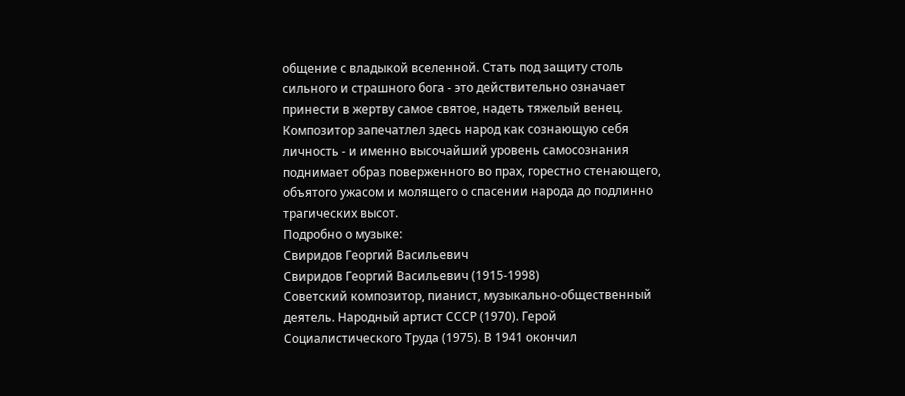общение с владыкой вселенной. Стать под защиту столь сильного и страшного бога - это действительно означает принести в жертву самое святое, надеть тяжелый венец. Композитор запечатлел здесь народ как сознающую себя личность - и именно высочайший уровень самосознания поднимает образ поверженного во прах, горестно стенающего, объятого ужасом и молящего о спасении народа до подлинно трагических высот.
Подробно о музыке:
Свиридов Георгий Васильевич
Свиридов Георгий Васильевич (1915-1998)
Советский композитор, пианист, музыкально-общественный деятель. Народный артист СССР (1970). Герой Социалистического Труда (1975). В 1941 окончил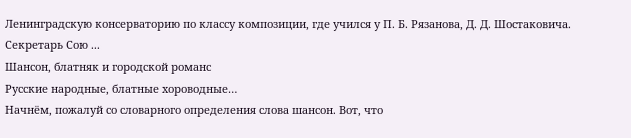Ленинградскую консерваторию по классу композиции, где учился у П. Б. Рязанова, Д. Д. Шостаковича. Секретарь Сою ...
Шансон, блатняк и городской романс
Русские народные, блатные хороводные…
Начнём, пожалуй со словарного определения слова шансон. Вот, что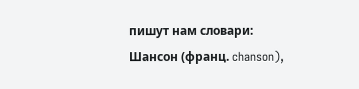пишут нам словари:
Шансон (франц. chanson),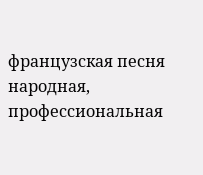французская песня народная, профессиональная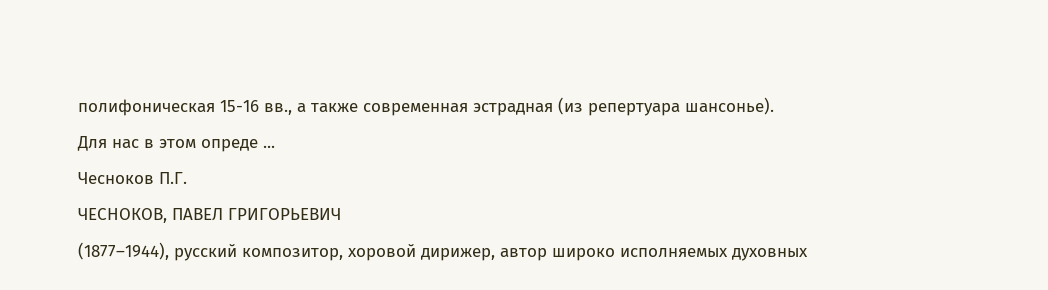полифоническая 15-16 вв., а также современная эстрадная (из репертуара шансонье).
Для нас в этом опреде ...
Чесноков П.Г.
ЧЕСНОКОВ, ПАВЕЛ ГРИГОРЬЕВИЧ
(1877–1944), русский композитор, хоровой дирижер, автор широко исполняемых духовных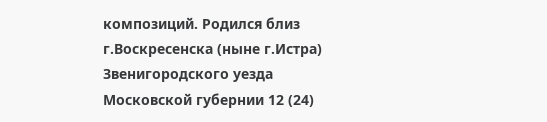композиций. Родился близ г.Воскресенска (ныне г.Истра) Звенигородского уезда Московской губернии 12 (24)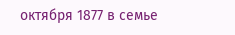октября 1877 в семье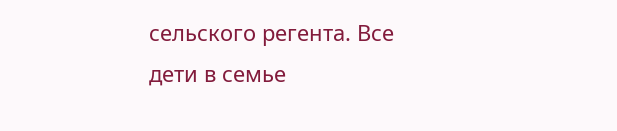сельского регента. Все дети в семье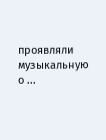проявляли музыкальную о ...